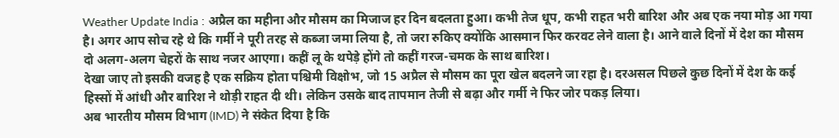Weather Update India : अप्रैल का महीना और मौसम का मिजाज हर दिन बदलता हुआ। कभी तेज धूप, कभी राहत भरी बारिश और अब एक नया मोड़ आ गया है। अगर आप सोच रहे थे कि गर्मी ने पूरी तरह से कब्जा जमा लिया है, तो जरा रुकिए क्योंकि आसमान फिर करवट लेने वाला है। आने वाले दिनों में देश का मौसम दो अलग-अलग चेहरों के साथ नजर आएगा। कहीं लू के थपेड़े होंगे तो कहीं गरज-चमक के साथ बारिश।
देखा जाए तो इसकी वजह है एक सक्रिय होता पश्चिमी विक्षोभ, जो 15 अप्रैल से मौसम का पूरा खेल बदलने जा रहा है। दरअसल पिछले कुछ दिनों में देश के कई हिस्सों में आंधी और बारिश ने थोड़ी राहत दी थी। लेकिन उसके बाद तापमान तेजी से बढ़ा और गर्मी ने फिर जोर पकड़ लिया।
अब भारतीय मौसम विभाग (IMD) ने संकेत दिया है कि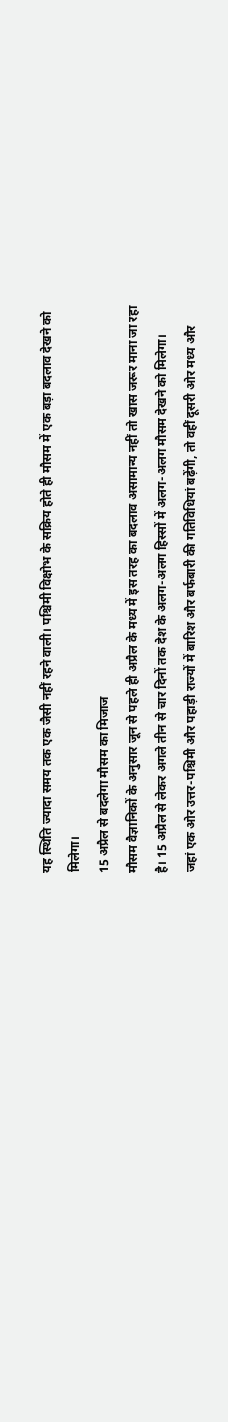यह स्थिति ज्यादा समय तक एक जैसी नहीं रहने वाली। पश्चिमी विक्षोभ के सक्रिय होते ही मौसम में एक बड़ा बदलाव देखने को मिलेगा।
15 अप्रैल से बदलेगा मौसम का मिजाज
मौसम वैज्ञानिकों के अनुसार जून से पहले ही अप्रैल के मध्य में इस तरह का बदलाव असामान्य नहीं तो खास जरूर माना जा रहा है। 15 अप्रैल से लेकर अगले तीन से चार दिनों तक देश के अलग-अलग हिस्सों में अलग-अलग मौसम देखने को मिलेगा।
जहां एक ओर उत्तर-पश्चिमी और पहाड़ी राज्यों में बारिश और बर्फबारी की गतिविधियां बढ़ेंगी, तो वहीं दूसरी ओर मध्य और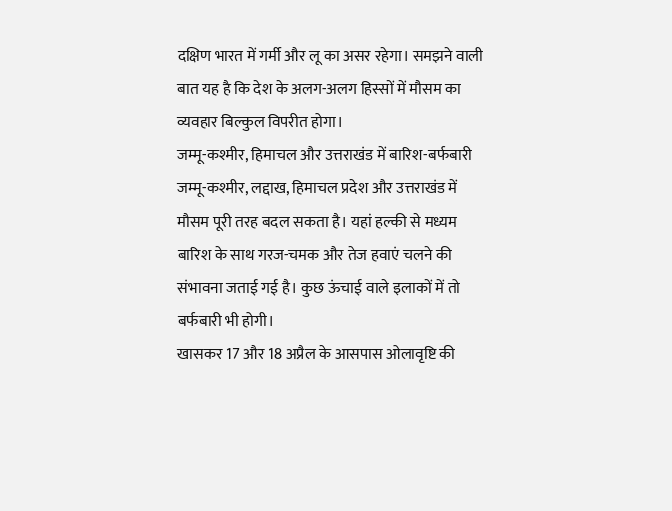दक्षिण भारत में गर्मी और लू का असर रहेगा। समझने वाली बात यह है कि देश के अलग-अलग हिस्सों में मौसम का व्यवहार बिल्कुल विपरीत होगा।
जम्मू-कश्मीर, हिमाचल और उत्तराखंड में बारिश-बर्फबारी
जम्मू-कश्मीर, लद्दाख, हिमाचल प्रदेश और उत्तराखंड में मौसम पूरी तरह बदल सकता है। यहां हल्की से मध्यम बारिश के साथ गरज-चमक और तेज हवाएं चलने की संभावना जताई गई है। कुछ ऊंचाई वाले इलाकों में तो बर्फबारी भी होगी।
खासकर 17 और 18 अप्रैल के आसपास ओलावृष्टि की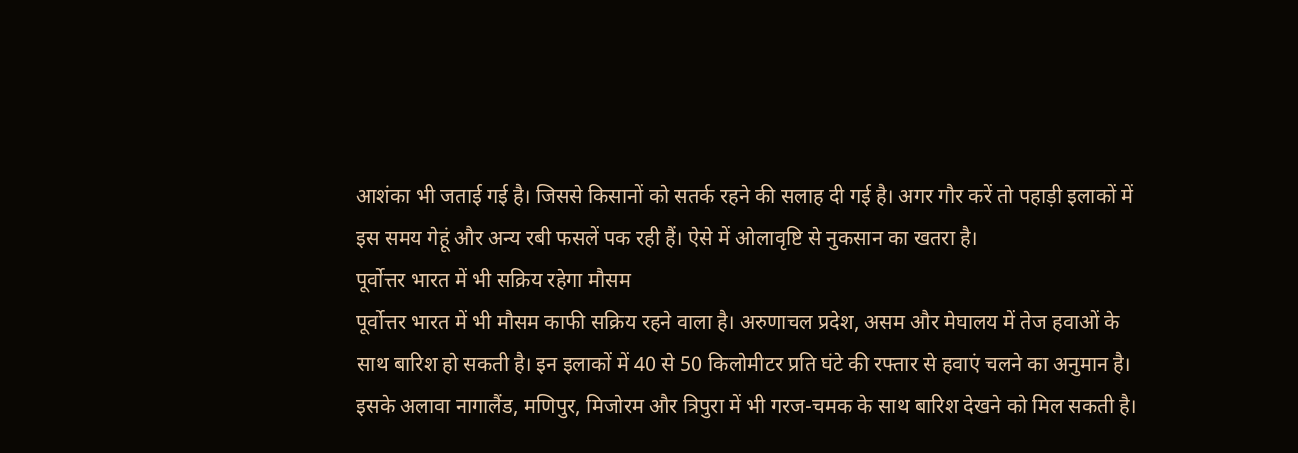आशंका भी जताई गई है। जिससे किसानों को सतर्क रहने की सलाह दी गई है। अगर गौर करें तो पहाड़ी इलाकों में इस समय गेहूं और अन्य रबी फसलें पक रही हैं। ऐसे में ओलावृष्टि से नुकसान का खतरा है।
पूर्वोत्तर भारत में भी सक्रिय रहेगा मौसम
पूर्वोत्तर भारत में भी मौसम काफी सक्रिय रहने वाला है। अरुणाचल प्रदेश, असम और मेघालय में तेज हवाओं के साथ बारिश हो सकती है। इन इलाकों में 40 से 50 किलोमीटर प्रति घंटे की रफ्तार से हवाएं चलने का अनुमान है।
इसके अलावा नागालैंड, मणिपुर, मिजोरम और त्रिपुरा में भी गरज-चमक के साथ बारिश देखने को मिल सकती है।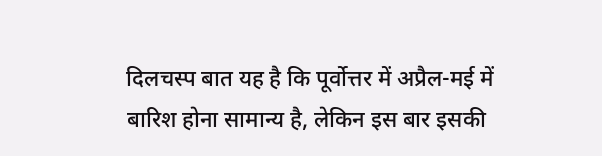दिलचस्प बात यह है कि पूर्वोत्तर में अप्रैल-मई में बारिश होना सामान्य है, लेकिन इस बार इसकी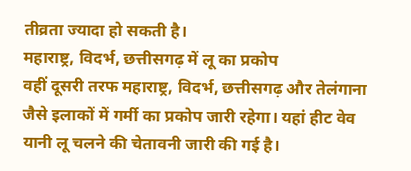तीव्रता ज्यादा हो सकती है।
महाराष्ट्र, विदर्भ, छत्तीसगढ़ में लू का प्रकोप
वहीं दूसरी तरफ महाराष्ट्र, विदर्भ, छत्तीसगढ़ और तेलंगाना जैसे इलाकों में गर्मी का प्रकोप जारी रहेगा। यहां हीट वेव यानी लू चलने की चेतावनी जारी की गई है।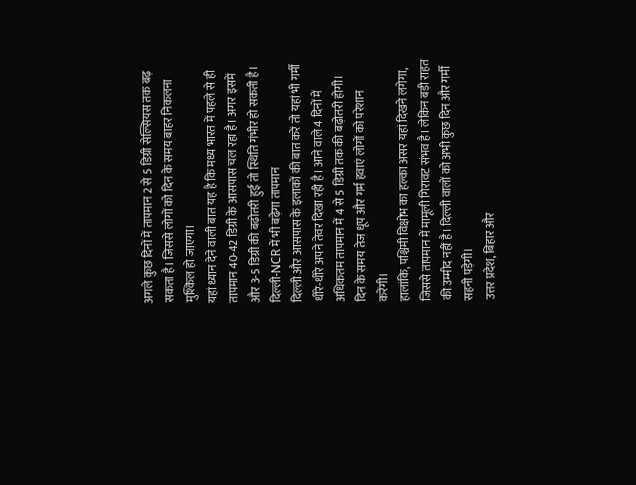अगले कुछ दिनों में तापमान 2 से 5 डिग्री सेल्सियस तक बढ़ सकता है। जिससे लोगों को दिन के समय बाहर निकलना मुश्किल हो जाएगा।
यहां ध्यान देने वाली बात यह है कि मध्य भारत में पहले से ही तापमान 40-42 डिग्री के आसपास चल रहा है। अगर इसमें और 3-5 डिग्री की बढ़ोतरी हुई तो स्थिति गंभीर हो सकती है।
दिल्ली-NCR में भी बढ़ेगा तापमान
दिल्ली और आसपास के इलाकों की बात करें तो यहां भी गर्मी धीरे-धीरे अपने तेवर दिखा रही है। आने वाले 4 दिनों में अधिकतम तापमान में 4 से 5 डिग्री तक की बढ़ोतरी होगी। दिन के समय तेज धूप और गर्म हवाएं लोगों को परेशान करेंगी।
हालांकि, पश्चिमी विक्षोभ का हल्का असर यहां दिखने लगेगा, जिससे तापमान में मामूली गिरावट संभव है। लेकिन बड़ी राहत की उम्मीद नहीं है। दिल्ली वालों को अभी कुछ दिन और गर्मी सहनी पड़ेगी।
उत्तर प्रदेश, बिहार और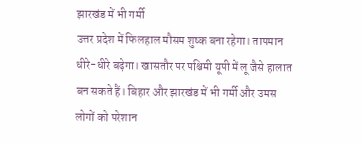झारखंड में भी गर्मी
उत्तर प्रदेश में फिलहाल मौसम शुष्क बना रहेगा। तापमान धीरे-धीरे बढ़ेगा। खासतौर पर पश्चिमी यूपी में लू जैसे हालात बन सकते हैं। बिहार और झारखंड में भी गर्मी और उमस लोगों को परेशान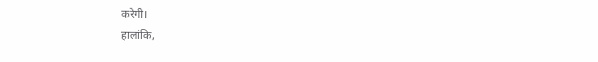करेगी।
हालांकि,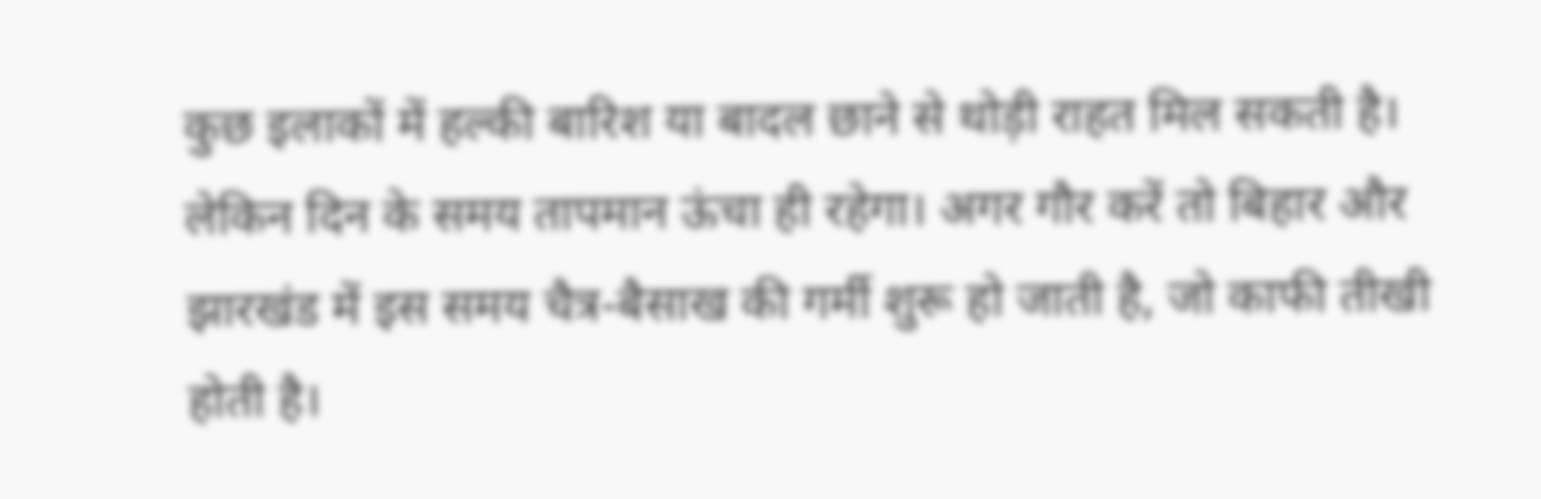कुछ इलाकों में हल्की बारिश या बादल छाने से थोड़ी राहत मिल सकती है। लेकिन दिन के समय तापमान ऊंचा ही रहेगा। अगर गौर करें तो बिहार और झारखंड में इस समय चैत्र-बैसाख की गर्मी शुरू हो जाती है, जो काफी तीखी होती है।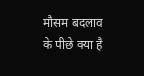मौसम बदलाव के पीछे क्या है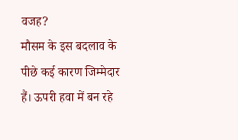वजह?
मौसम के इस बदलाव के पीछे कई कारण जिम्मेदार हैं। ऊपरी हवा में बन रहे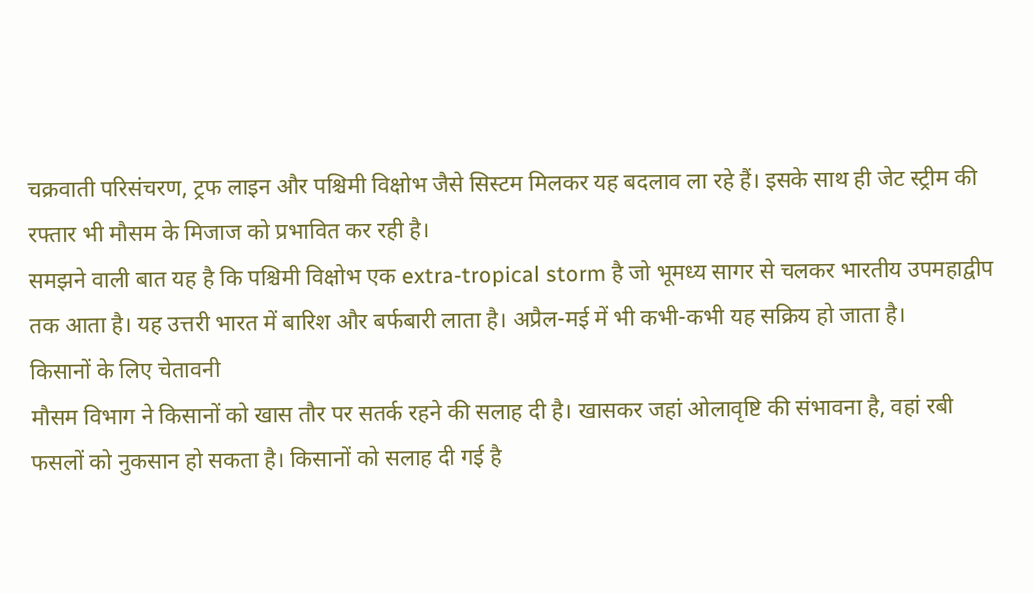चक्रवाती परिसंचरण, ट्रफ लाइन और पश्चिमी विक्षोभ जैसे सिस्टम मिलकर यह बदलाव ला रहे हैं। इसके साथ ही जेट स्ट्रीम की रफ्तार भी मौसम के मिजाज को प्रभावित कर रही है।
समझने वाली बात यह है कि पश्चिमी विक्षोभ एक extra-tropical storm है जो भूमध्य सागर से चलकर भारतीय उपमहाद्वीप तक आता है। यह उत्तरी भारत में बारिश और बर्फबारी लाता है। अप्रैल-मई में भी कभी-कभी यह सक्रिय हो जाता है।
किसानों के लिए चेतावनी
मौसम विभाग ने किसानों को खास तौर पर सतर्क रहने की सलाह दी है। खासकर जहां ओलावृष्टि की संभावना है, वहां रबी फसलों को नुकसान हो सकता है। किसानों को सलाह दी गई है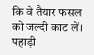कि वे तैयार फसल को जल्दी काट लें।
पहाड़ी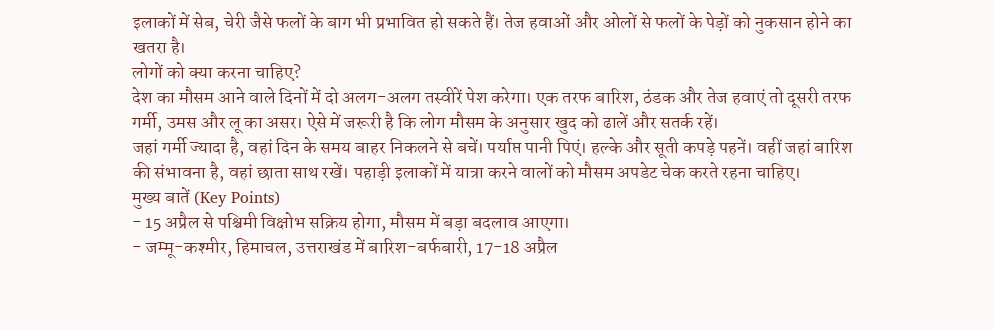इलाकों में सेब, चेरी जैसे फलों के बाग भी प्रभावित हो सकते हैं। तेज हवाओं और ओलों से फलों के पेड़ों को नुकसान होने का खतरा है।
लोगों को क्या करना चाहिए?
देश का मौसम आने वाले दिनों में दो अलग-अलग तस्वीरें पेश करेगा। एक तरफ बारिश, ठंडक और तेज हवाएं तो दूसरी तरफ गर्मी, उमस और लू का असर। ऐसे में जरूरी है कि लोग मौसम के अनुसार खुद को ढालें और सतर्क रहें।
जहां गर्मी ज्यादा है, वहां दिन के समय बाहर निकलने से बचें। पर्याप्त पानी पिएं। हल्के और सूती कपड़े पहनें। वहीं जहां बारिश की संभावना है, वहां छाता साथ रखें। पहाड़ी इलाकों में यात्रा करने वालों को मौसम अपडेट चेक करते रहना चाहिए।
मुख्य बातें (Key Points)
- 15 अप्रैल से पश्चिमी विक्षोभ सक्रिय होगा, मौसम में बड़ा बदलाव आएगा।
- जम्मू-कश्मीर, हिमाचल, उत्तराखंड में बारिश-बर्फबारी, 17-18 अप्रैल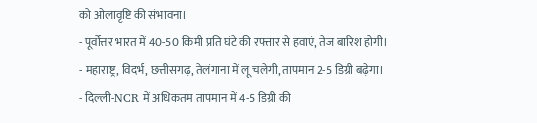को ओलावृष्टि की संभावना।
- पूर्वोत्तर भारत में 40-50 किमी प्रति घंटे की रफ्तार से हवाएं, तेज बारिश होगी।
- महाराष्ट्र, विदर्भ, छत्तीसगढ़, तेलंगाना में लू चलेगी, तापमान 2-5 डिग्री बढ़ेगा।
- दिल्ली-NCR में अधिकतम तापमान में 4-5 डिग्री की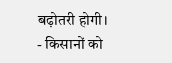बढ़ोतरी होगी।
- किसानों को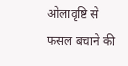ओलावृष्टि से फसल बचाने की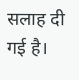सलाह दी गई है।